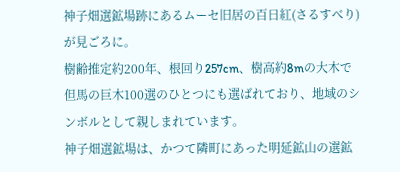神子畑選鉱場跡にあるムーセ旧居の百日紅(さるすべり)が見ごろに。
樹齢推定約200年、根回り257cm、樹高約8mの大木で但馬の巨木100選のひとつにも選ばれており、地域のシンボルとして親しまれています。
神子畑選鉱場は、かつて隣町にあった明延鉱山の選鉱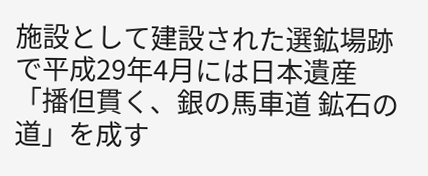施設として建設された選鉱場跡で平成29年4月には日本遺産「播但貫く、銀の馬車道 鉱石の道」を成す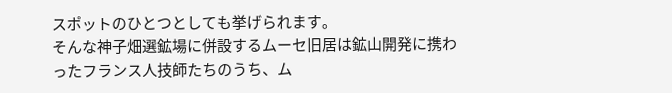スポットのひとつとしても挙げられます。
そんな神子畑選鉱場に併設するムーセ旧居は鉱山開発に携わったフランス人技師たちのうち、ム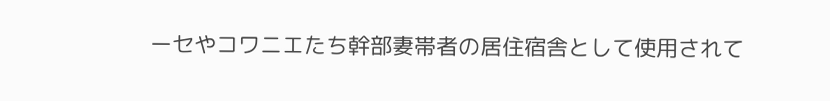ーセやコワニエたち幹部妻帯者の居住宿舎として使用されて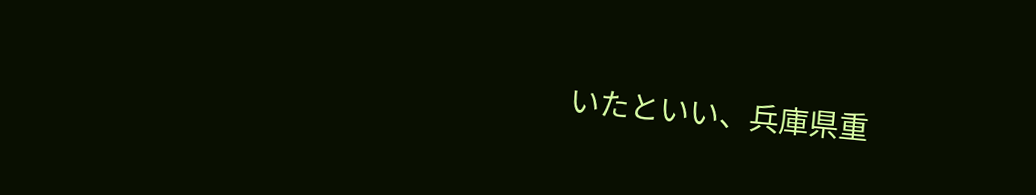いたといい、兵庫県重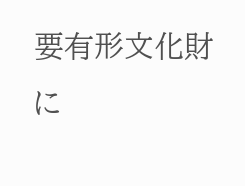要有形文化財に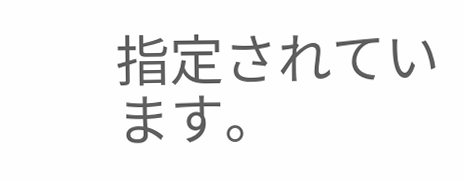指定されています。